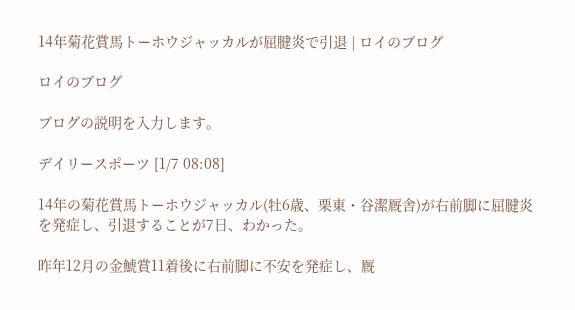14年菊花賞馬トーホウジャッカルが屈腱炎で引退 | ロイのブログ

ロイのブログ

ブログの説明を入力します。

デイリースポーツ [1/7 08:08]

14年の菊花賞馬トーホウジャッカル(牡6歳、栗東・谷潔厩舎)が右前脚に屈腱炎を発症し、引退することが7日、わかった。

昨年12月の金鯱賞11着後に右前脚に不安を発症し、厩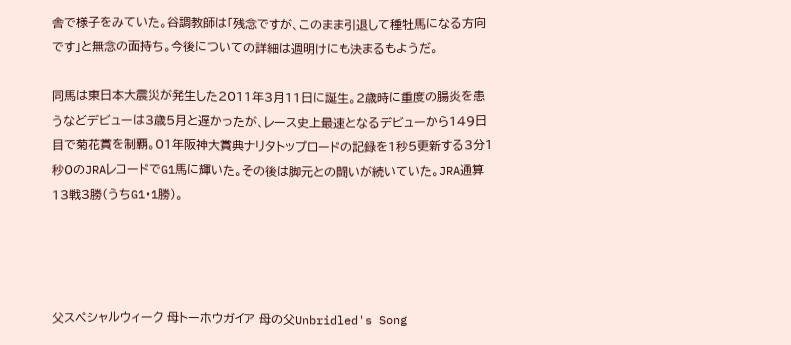舎で様子をみていた。谷調教師は「残念ですが、このまま引退して種牡馬になる方向です」と無念の面持ち。今後についての詳細は週明けにも決まるもようだ。

同馬は東日本大震災が発生した2011年3月11日に誕生。2歳時に重度の腸炎を患うなどデビューは3歳5月と遅かったが、レース史上最速となるデビューから149日目で菊花賞を制覇。01年阪神大賞典ナリタトップロードの記録を1秒5更新する3分1秒0のJRAレコードでG1馬に輝いた。その後は脚元との闘いが続いていた。JRA通算13戦3勝(うちG1・1勝)。




父スペシャルウィーク 母トーホウガイア 母の父Unbridled's Song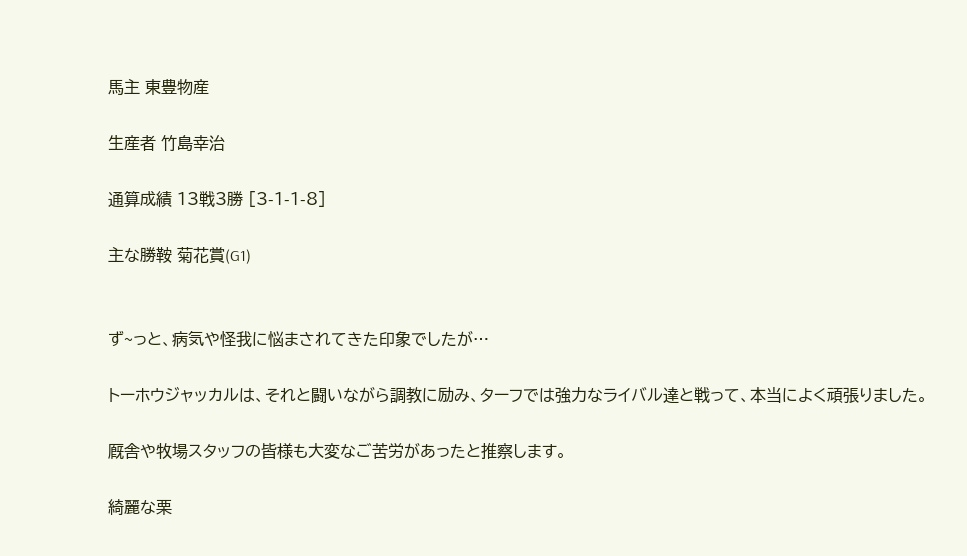馬主 東豊物産

生産者 竹島幸治

通算成績 13戦3勝 [3-1-1-8]

主な勝鞍 菊花賞(G1)


ず~っと、病気や怪我に悩まされてきた印象でしたが…

トーホウジャッカルは、それと闘いながら調教に励み、ターフでは強力なライバル達と戦って、本当によく頑張りました。

厩舎や牧場スタッフの皆様も大変なご苦労があったと推察します。

綺麗な栗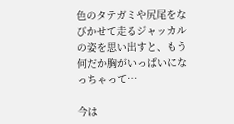色のタテガミや尻尾をなびかせて走るジャッカルの姿を思い出すと、もう何だか胸がいっぱいになっちゃって…

今は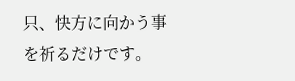只、快方に向かう事を祈るだけです。